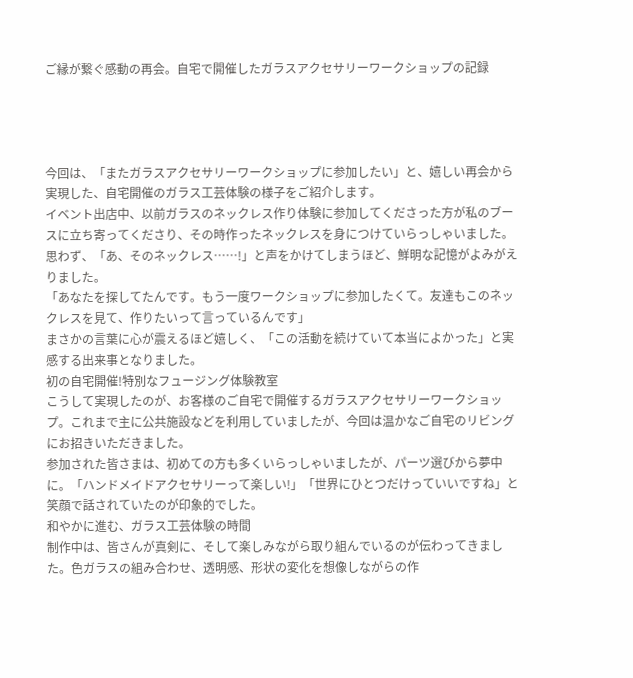ご縁が繋ぐ感動の再会。自宅で開催したガラスアクセサリーワークショップの記録




今回は、「またガラスアクセサリーワークショップに参加したい」と、嬉しい再会から実現した、自宅開催のガラス工芸体験の様子をご紹介します。
イベント出店中、以前ガラスのネックレス作り体験に参加してくださった方が私のブースに立ち寄ってくださり、その時作ったネックレスを身につけていらっしゃいました。思わず、「あ、そのネックレス……!」と声をかけてしまうほど、鮮明な記憶がよみがえりました。
「あなたを探してたんです。もう一度ワークショップに参加したくて。友達もこのネックレスを見て、作りたいって言っているんです」
まさかの言葉に心が震えるほど嬉しく、「この活動を続けていて本当によかった」と実感する出来事となりました。
初の自宅開催!特別なフュージング体験教室
こうして実現したのが、お客様のご自宅で開催するガラスアクセサリーワークショップ。これまで主に公共施設などを利用していましたが、今回は温かなご自宅のリビングにお招きいただきました。
参加された皆さまは、初めての方も多くいらっしゃいましたが、パーツ選びから夢中に。「ハンドメイドアクセサリーって楽しい!」「世界にひとつだけっていいですね」と笑顔で話されていたのが印象的でした。
和やかに進む、ガラス工芸体験の時間
制作中は、皆さんが真剣に、そして楽しみながら取り組んでいるのが伝わってきました。色ガラスの組み合わせ、透明感、形状の変化を想像しながらの作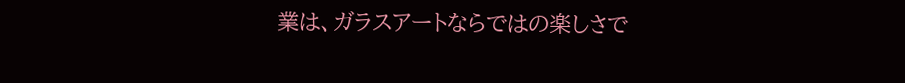業は、ガラスアートならではの楽しさで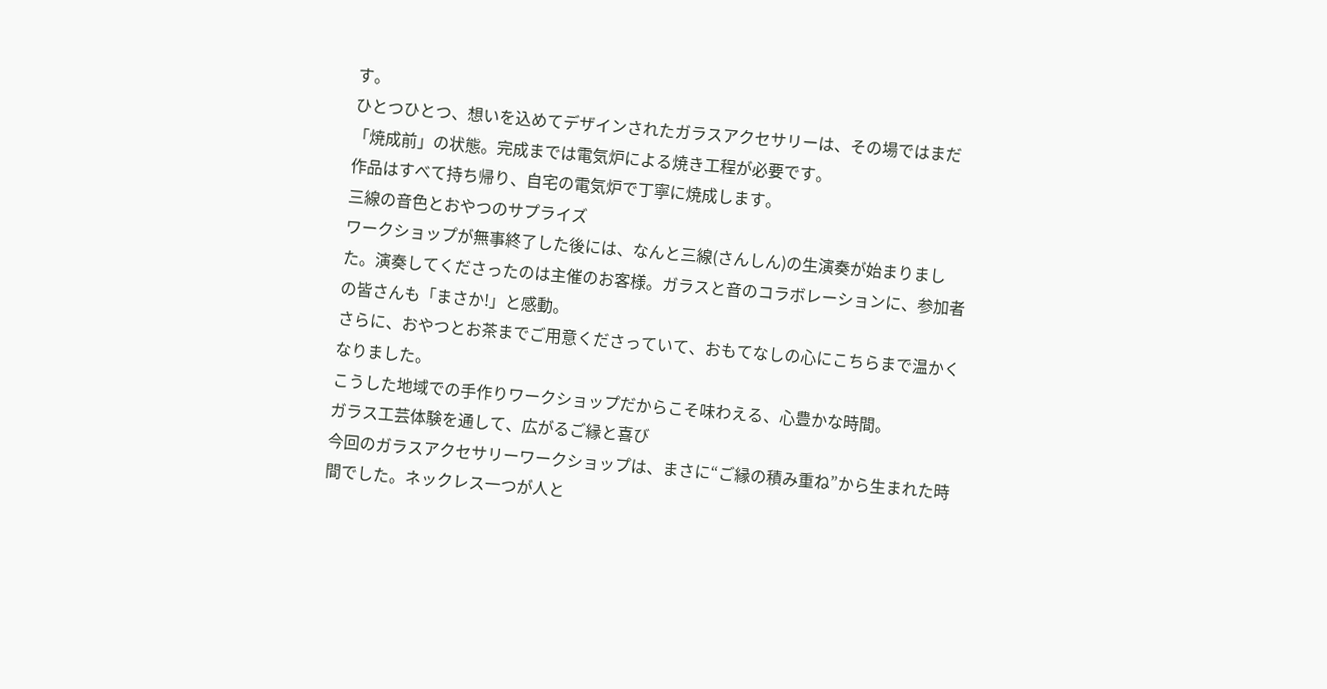す。
ひとつひとつ、想いを込めてデザインされたガラスアクセサリーは、その場ではまだ「焼成前」の状態。完成までは電気炉による焼き工程が必要です。
作品はすべて持ち帰り、自宅の電気炉で丁寧に焼成します。
三線の音色とおやつのサプライズ
ワークショップが無事終了した後には、なんと三線(さんしん)の生演奏が始まりました。演奏してくださったのは主催のお客様。ガラスと音のコラボレーションに、参加者の皆さんも「まさか!」と感動。
さらに、おやつとお茶までご用意くださっていて、おもてなしの心にこちらまで温かくなりました。
こうした地域での手作りワークショップだからこそ味わえる、心豊かな時間。
ガラス工芸体験を通して、広がるご縁と喜び
今回のガラスアクセサリーワークショップは、まさに“ご縁の積み重ね”から生まれた時間でした。ネックレス一つが人と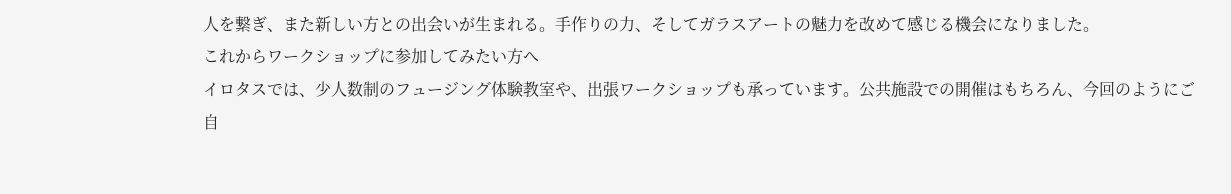人を繋ぎ、また新しい方との出会いが生まれる。手作りの力、そしてガラスアートの魅力を改めて感じる機会になりました。
これからワークショップに参加してみたい方へ
イロタスでは、少人数制のフュージング体験教室や、出張ワークショップも承っています。公共施設での開催はもちろん、今回のようにご自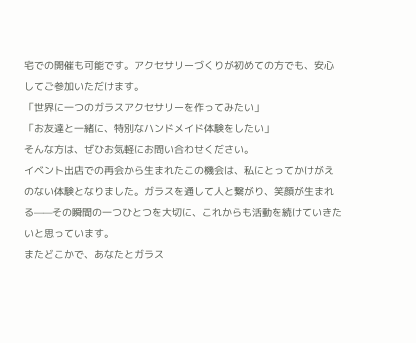宅での開催も可能です。アクセサリーづくりが初めての方でも、安心してご参加いただけます。
「世界に一つのガラスアクセサリーを作ってみたい」
「お友達と一緒に、特別なハンドメイド体験をしたい」
そんな方は、ぜひお気軽にお問い合わせください。
イベント出店での再会から生まれたこの機会は、私にとってかけがえのない体験となりました。ガラスを通して人と繋がり、笑顔が生まれる——その瞬間の一つひとつを大切に、これからも活動を続けていきたいと思っています。
またどこかで、あなたとガラス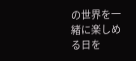の世界を一緒に楽しめる日を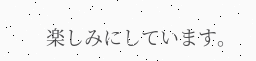楽しみにしています。